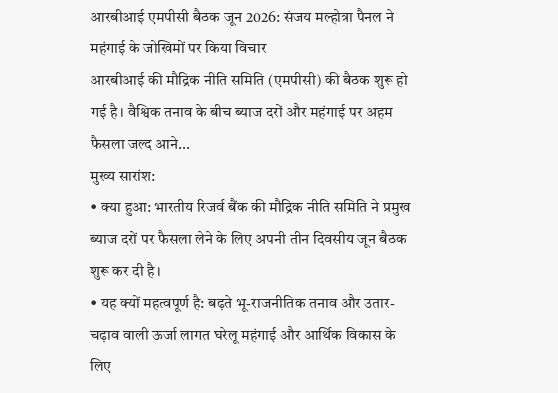आरबीआई एमपीसी बैठक जून 2026: संजय मल्होत्रा पैनल ने महंगाई के जोखिमों पर किया विचार
आरबीआई की मौद्रिक नीति समिति (एमपीसी) की बैठक शुरू हो गई है। वैश्विक तनाव के बीच ब्याज दरों और महंगाई पर अहम फैसला जल्द आने...
मुख्य सारांश:
• क्या हुआ: भारतीय रिजर्व बैंक की मौद्रिक नीति समिति ने प्रमुख ब्याज दरों पर फैसला लेने के लिए अपनी तीन दिवसीय जून बैठक शुरू कर दी है।
• यह क्यों महत्वपूर्ण है: बढ़ते भू-राजनीतिक तनाव और उतार-चढ़ाव वाली ऊर्जा लागत घरेलू महंगाई और आर्थिक विकास के लिए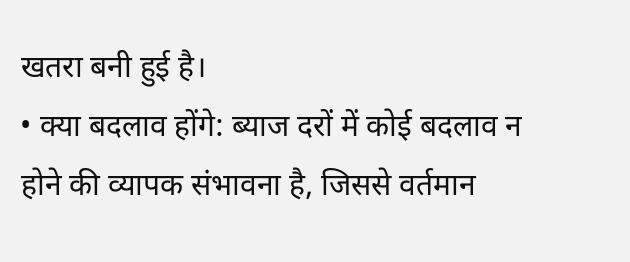खतरा बनी हुई है।
• क्या बदलाव होंगे: ब्याज दरों में कोई बदलाव न होने की व्यापक संभावना है, जिससे वर्तमान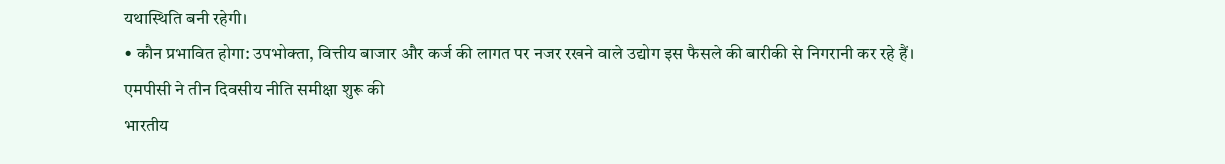यथास्थिति बनी रहेगी।
• कौन प्रभावित होगा: उपभोक्ता, वित्तीय बाजार और कर्ज की लागत पर नजर रखने वाले उद्योग इस फैसले की बारीकी से निगरानी कर रहे हैं।
एमपीसी ने तीन दिवसीय नीति समीक्षा शुरू की
भारतीय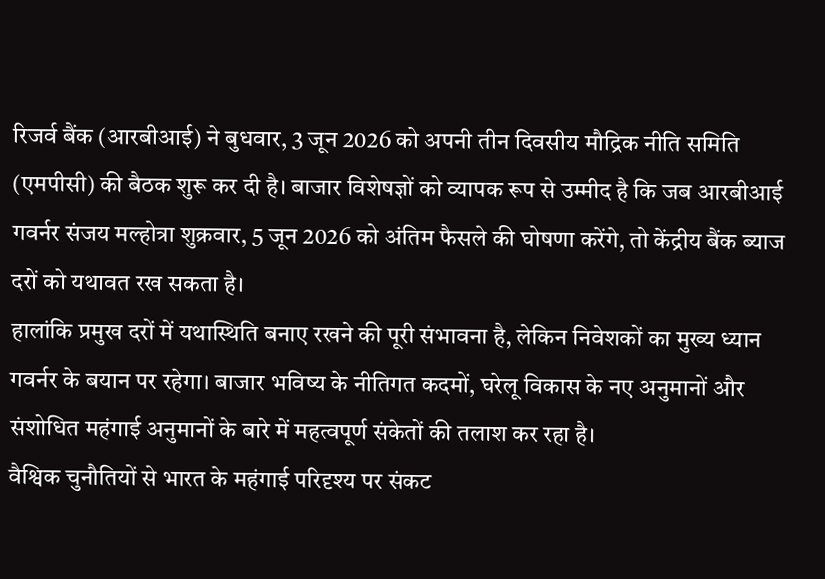रिजर्व बैंक (आरबीआई) ने बुधवार, 3 जून 2026 को अपनी तीन दिवसीय मौद्रिक नीति समिति (एमपीसी) की बैठक शुरू कर दी है। बाजार विशेषज्ञों को व्यापक रूप से उम्मीद है कि जब आरबीआई गवर्नर संजय मल्होत्रा शुक्रवार, 5 जून 2026 को अंतिम फैसले की घोषणा करेंगे, तो केंद्रीय बैंक ब्याज दरों को यथावत रख सकता है।
हालांकि प्रमुख दरों में यथास्थिति बनाए रखने की पूरी संभावना है, लेकिन निवेशकों का मुख्य ध्यान गवर्नर के बयान पर रहेगा। बाजार भविष्य के नीतिगत कदमों, घरेलू विकास के नए अनुमानों और संशोधित महंगाई अनुमानों के बारे में महत्वपूर्ण संकेतों की तलाश कर रहा है।
वैश्विक चुनौतियों से भारत के महंगाई परिदृश्य पर संकट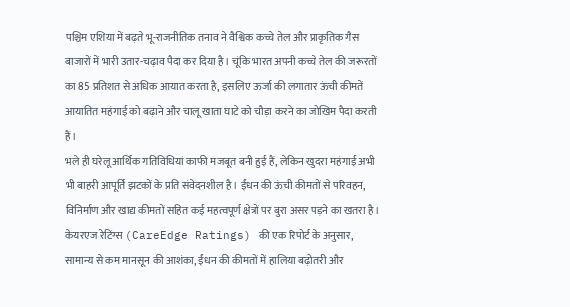पश्चिम एशिया में बढ़ते भू-राजनीतिक तनाव ने वैश्विक कच्चे तेल और प्राकृतिक गैस बाजारों में भारी उतार-चढ़ाव पैदा कर दिया है। चूंकि भारत अपनी कच्चे तेल की जरूरतों का 85 प्रतिशत से अधिक आयात करता है, इसलिए ऊर्जा की लगातार ऊंची कीमतें आयातित महंगाई को बढ़ाने और चालू खाता घाटे को चौड़ा करने का जोखिम पैदा करती हैं।
भले ही घरेलू आर्थिक गतिविधियां काफी मजबूत बनी हुई हैं, लेकिन खुदरा महंगाई अभी भी बाहरी आपूर्ति झटकों के प्रति संवेदनशील है। ईंधन की ऊंची कीमतों से परिवहन, विनिर्माण और खाद्य कीमतों सहित कई महत्वपूर्ण क्षेत्रों पर बुरा असर पड़ने का खतरा है।
केयरएज रेटिंग्स (CareEdge Ratings) की एक रिपोर्ट के अनुसार, सामान्य से कम मानसून की आशंका, ईंधन की कीमतों में हालिया बढ़ोतरी और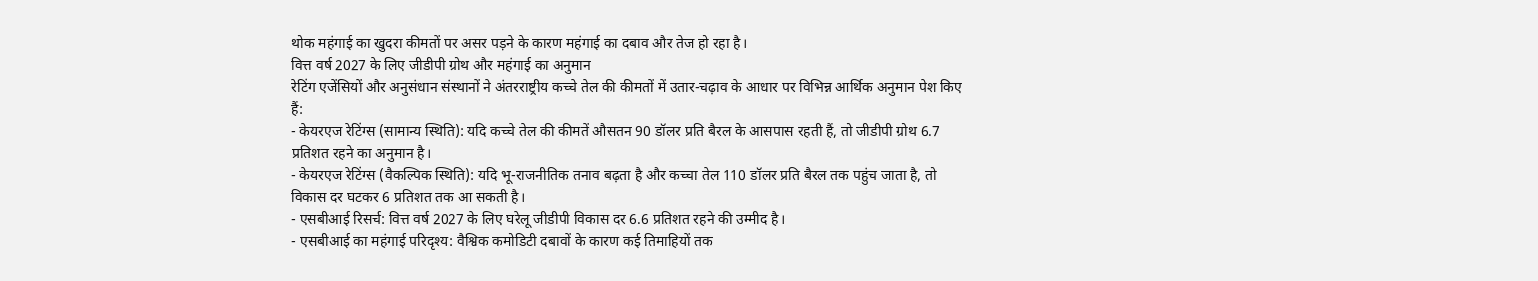थोक महंगाई का खुदरा कीमतों पर असर पड़ने के कारण महंगाई का दबाव और तेज हो रहा है।
वित्त वर्ष 2027 के लिए जीडीपी ग्रोथ और महंगाई का अनुमान
रेटिंग एजेंसियों और अनुसंधान संस्थानों ने अंतरराष्ट्रीय कच्चे तेल की कीमतों में उतार-चढ़ाव के आधार पर विभिन्न आर्थिक अनुमान पेश किए हैं:
- केयरएज रेटिंग्स (सामान्य स्थिति): यदि कच्चे तेल की कीमतें औसतन 90 डॉलर प्रति बैरल के आसपास रहती हैं, तो जीडीपी ग्रोथ 6.7 प्रतिशत रहने का अनुमान है।
- केयरएज रेटिंग्स (वैकल्पिक स्थिति): यदि भू-राजनीतिक तनाव बढ़ता है और कच्चा तेल 110 डॉलर प्रति बैरल तक पहुंच जाता है, तो विकास दर घटकर 6 प्रतिशत तक आ सकती है।
- एसबीआई रिसर्च: वित्त वर्ष 2027 के लिए घरेलू जीडीपी विकास दर 6.6 प्रतिशत रहने की उम्मीद है।
- एसबीआई का महंगाई परिदृश्य: वैश्विक कमोडिटी दबावों के कारण कई तिमाहियों तक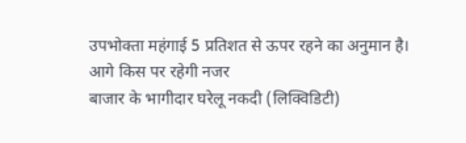उपभोक्ता महंगाई 5 प्रतिशत से ऊपर रहने का अनुमान है।
आगे किस पर रहेगी नजर
बाजार के भागीदार घरेलू नकदी (लिक्विडिटी)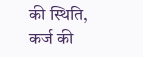की स्थिति, कर्ज की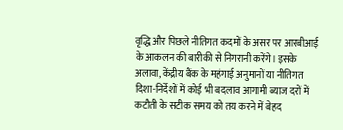वृद्धि और पिछले नीतिगत कदमों के असर पर आरबीआई के आकलन की बारीकी से निगरानी करेंगे। इसके अलावा, केंद्रीय बैंक के महंगाई अनुमानों या नीतिगत दिशा-निर्देशों में कोई भी बदलाव आगामी ब्याज दरों में कटौती के सटीक समय को तय करने में बेहद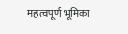महत्वपूर्ण भूमिका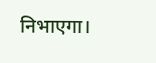निभाएगा।